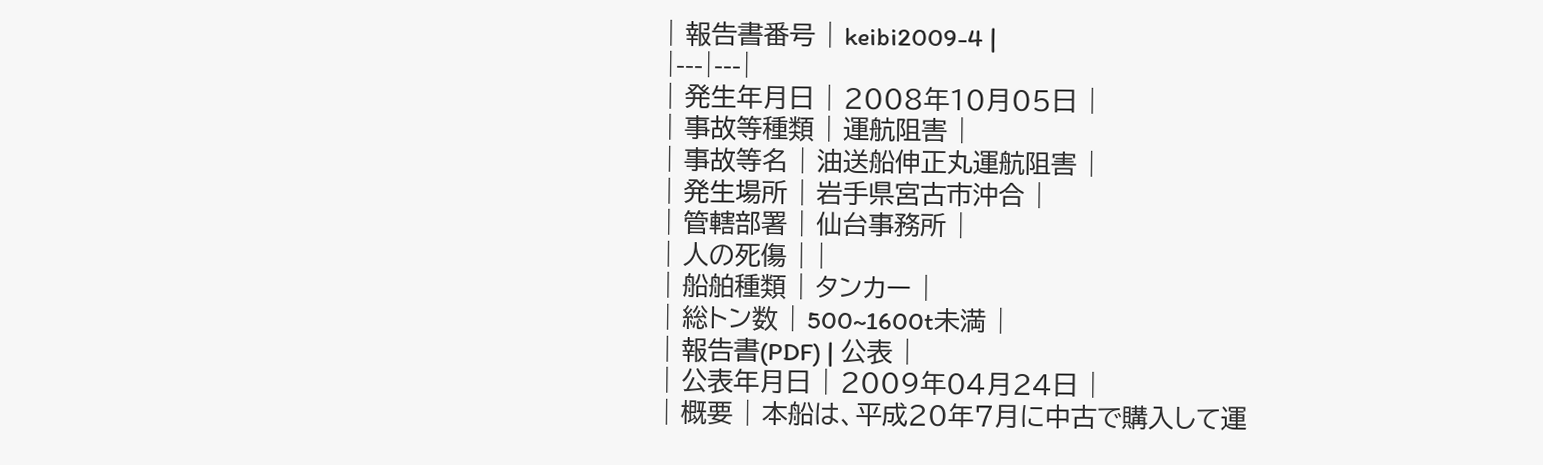| 報告書番号 | keibi2009-4 |
|---|---|
| 発生年月日 | 2008年10月05日 |
| 事故等種類 | 運航阻害 |
| 事故等名 | 油送船伸正丸運航阻害 |
| 発生場所 | 岩手県宮古市沖合 |
| 管轄部署 | 仙台事務所 |
| 人の死傷 | |
| 船舶種類 | タンカー |
| 総トン数 | 500~1600t未満 |
| 報告書(PDF) | 公表 |
| 公表年月日 | 2009年04月24日 |
| 概要 | 本船は、平成20年7月に中古で購入して運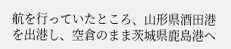航を行っていたところ、山形県酒田港を出港し、空倉のまま茨城県鹿島港へ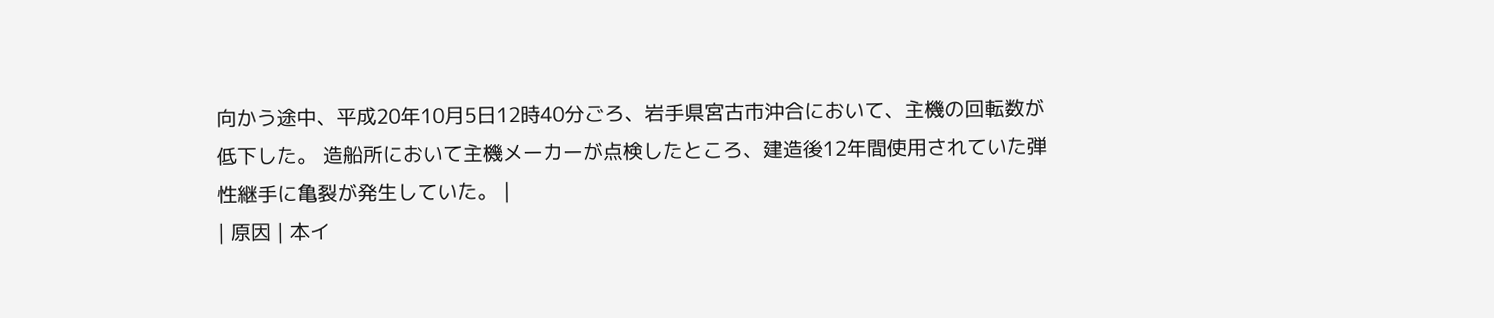向かう途中、平成20年10月5日12時40分ごろ、岩手県宮古市沖合において、主機の回転数が低下した。 造船所において主機メーカーが点検したところ、建造後12年間使用されていた弾性継手に亀裂が発生していた。 |
| 原因 | 本イ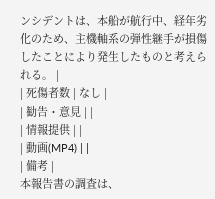ンシデントは、本船が航行中、経年劣化のため、主機軸系の弾性継手が損傷したことにより発生したものと考えられる。 |
| 死傷者数 | なし |
| 勧告・意見 | |
| 情報提供 | |
| 動画(MP4) | |
| 備考 |
本報告書の調査は、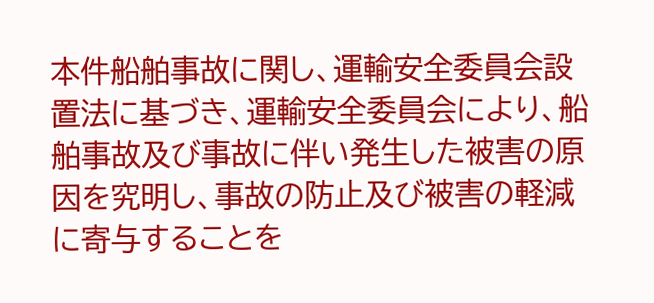本件船舶事故に関し、運輸安全委員会設置法に基づき、運輸安全委員会により、船舶事故及び事故に伴い発生した被害の原因を究明し、事故の防止及び被害の軽減に寄与することを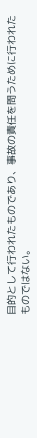目的として行われたものであり、事故の責任を問うために行われたものではない。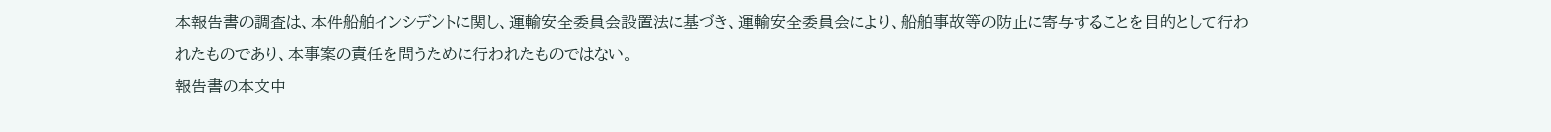本報告書の調査は、本件船舶インシデントに関し、運輸安全委員会設置法に基づき、運輸安全委員会により、船舶事故等の防止に寄与することを目的として行われたものであり、本事案の責任を問うために行われたものではない。
報告書の本文中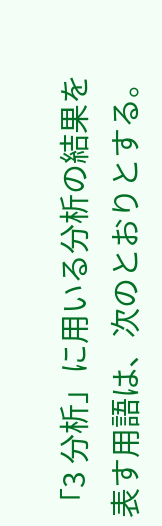「3 分析」に用いる分析の結果を表す用語は、次のとおりとする。